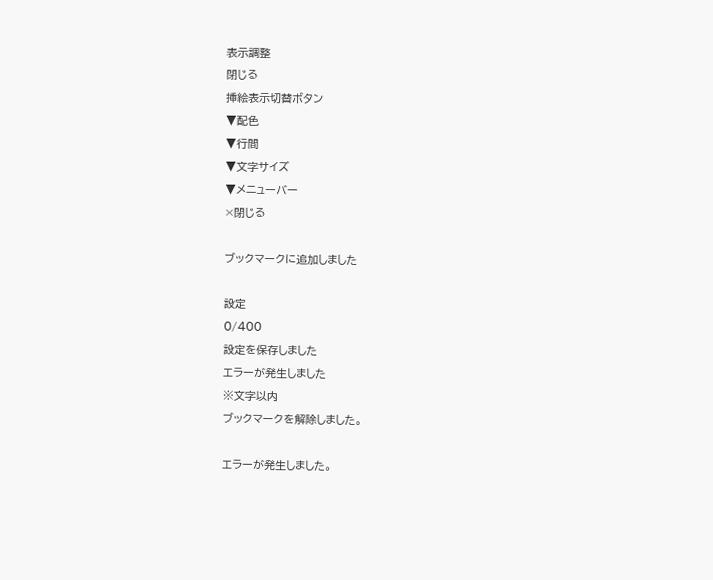表示調整
閉じる
挿絵表示切替ボタン
▼配色
▼行間
▼文字サイズ
▼メニューバー
×閉じる

ブックマークに追加しました

設定
0/400
設定を保存しました
エラーが発生しました
※文字以内
ブックマークを解除しました。

エラーが発生しました。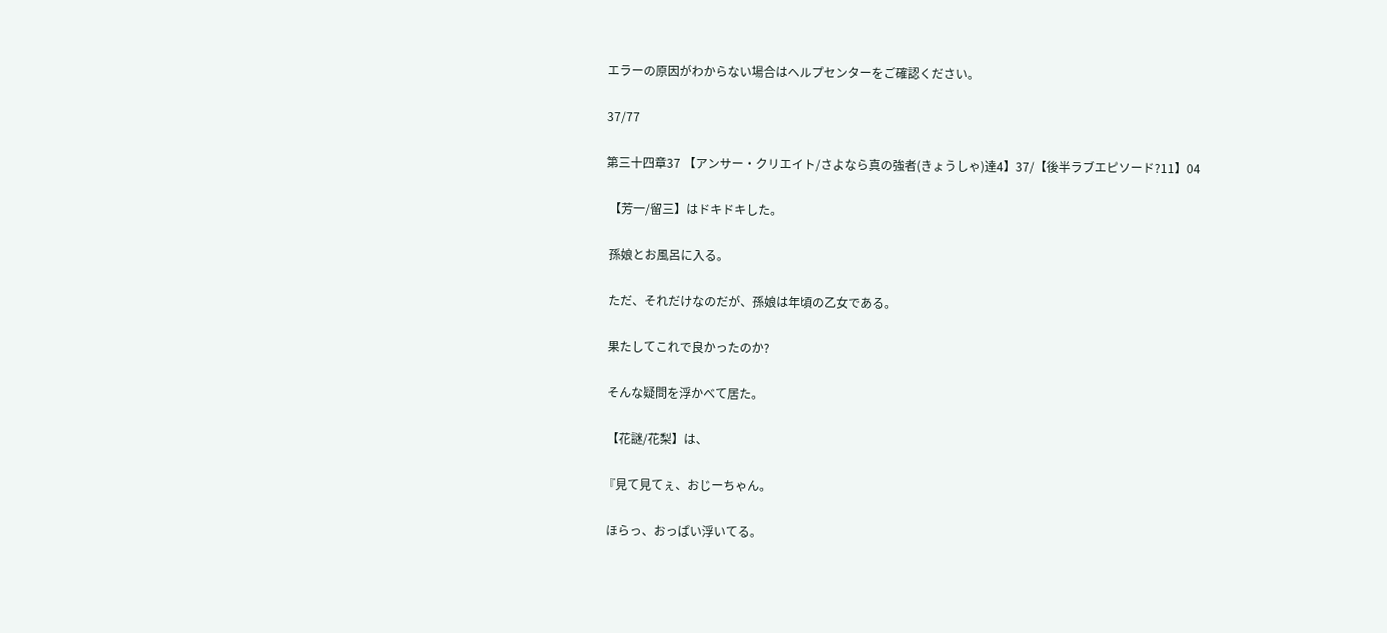エラーの原因がわからない場合はヘルプセンターをご確認ください。

37/77

第三十四章37 【アンサー・クリエイト/さよなら真の強者(きょうしゃ)達4】37/【後半ラブエピソード?11】04

 【芳一/留三】はドキドキした。

 孫娘とお風呂に入る。

 ただ、それだけなのだが、孫娘は年頃の乙女である。

 果たしてこれで良かったのか?

 そんな疑問を浮かべて居た。

 【花謎/花梨】は、

『見て見てぇ、おじーちゃん。

 ほらっ、おっぱい浮いてる。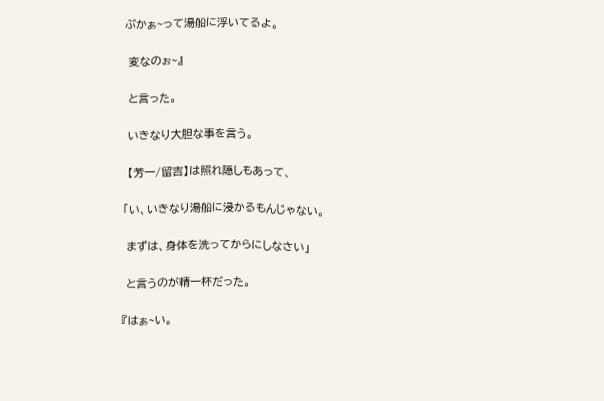ぷかぁ~って湯船に浮いてるよ。

 変なのぉ~』

 と言った。

 いきなり大胆な事を言う。

 【芳一/留吉】は照れ隠しもあって、

「い、いきなり湯船に浸かるもんじゃない。

 まずは、身体を洗ってからにしなさい」

 と言うのが精一杯だった。

『はぁ~い。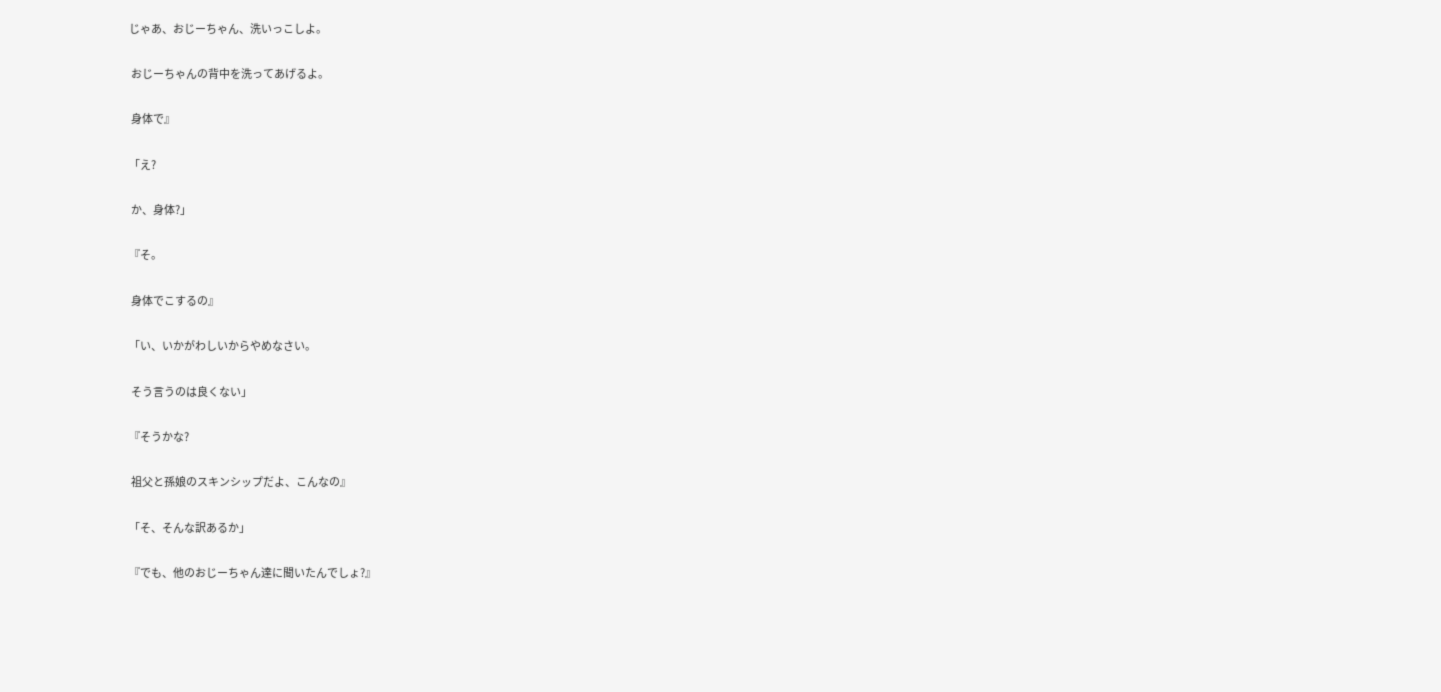じゃあ、おじーちゃん、洗いっこしよ。

 おじーちゃんの背中を洗ってあげるよ。

 身体で』

「え?

 か、身体?」

『そ。

 身体でこするの』

「い、いかがわしいからやめなさい。

 そう言うのは良くない」

『そうかな?

 祖父と孫娘のスキンシップだよ、こんなの』

「そ、そんな訳あるか」

『でも、他のおじーちゃん達に聞いたんでしょ?』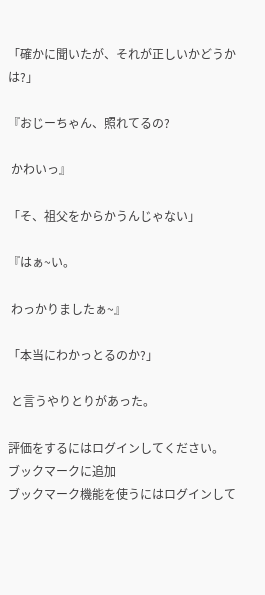「確かに聞いたが、それが正しいかどうかは?」

『おじーちゃん、照れてるの?

 かわいっ』

「そ、祖父をからかうんじゃない」

『はぁ~い。

 わっかりましたぁ~』

「本当にわかっとるのか?」

 と言うやりとりがあった。

評価をするにはログインしてください。
ブックマークに追加
ブックマーク機能を使うにはログインして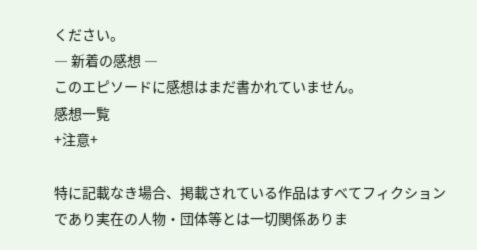ください。
― 新着の感想 ―
このエピソードに感想はまだ書かれていません。
感想一覧
+注意+

特に記載なき場合、掲載されている作品はすべてフィクションであり実在の人物・団体等とは一切関係ありま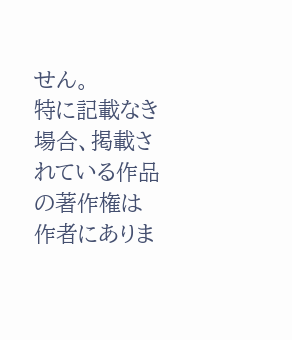せん。
特に記載なき場合、掲載されている作品の著作権は作者にありま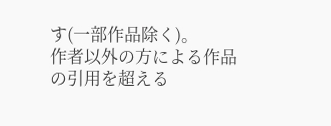す(一部作品除く)。
作者以外の方による作品の引用を超える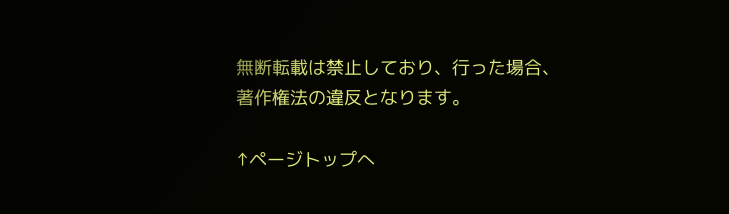無断転載は禁止しており、行った場合、著作権法の違反となります。

↑ページトップへ